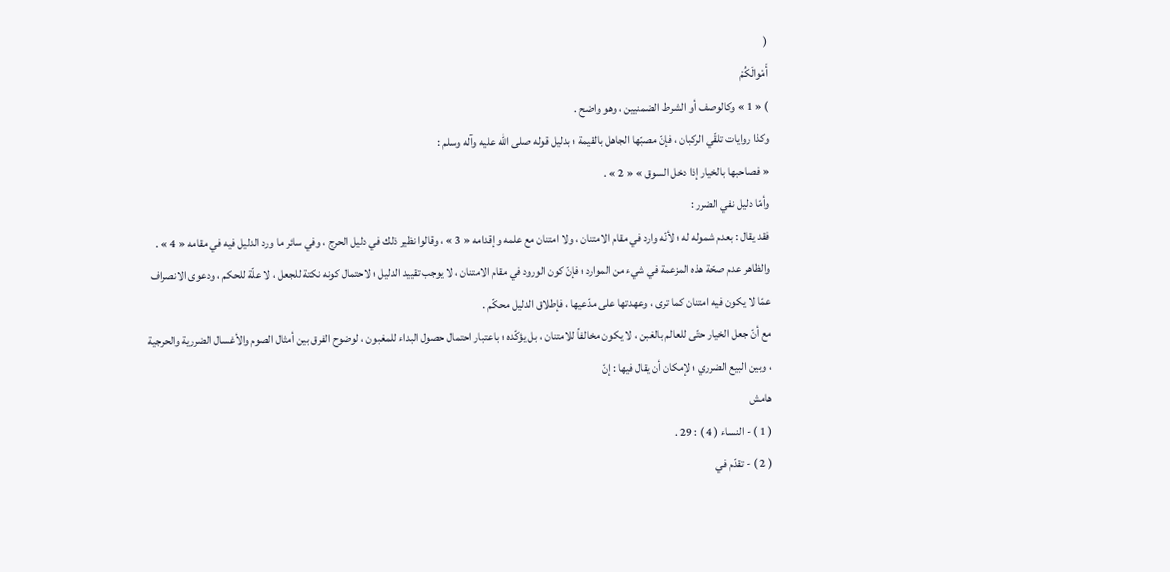(
أَمْوالَكُمْ
) « 1 » وكالوصف أو الشرط الضمنيين ، وهو واضح .
وكذا روايات تلقّي الركبان ، فإنّ مصبّها الجاهل بالقيمة ؛ بدليل قوله صلى الله عليه وآله وسلم :
« فصاحبها بالخيار إذا دخل السوق » « 2 » .
وأمّا دليل نفي الضرر :
فقد يقال : بعدم شموله له ؛ لأنّه وارد في مقام الامتنان ، ولا امتنان مع علمه وإقدامه « 3 » ، وقالوا نظير ذلك في دليل الحرج ، وفي سائر ما ورد الدليل فيه في مقامه « 4 » .
والظاهر عدم صحّة هذه المزعمة في شيء من الموارد ؛ فإنّ كون الورود في مقام الامتنان ، لا يوجب تقييد الدليل ؛ لاحتمال كونه نكتة للجعل ، لا علّة للحكم ، ودعوى الانصراف عمّا لا يكون فيه امتنان كما ترى ، وعهدتها على مدّعيها ، فإطلاق الدليل محكّم .
مع أنّ جعل الخيار حتّى للعالم بالغبن ، لا يكون مخالفاً للامتنان ، بل يؤكّده ؛ باعتبار احتمال حصول البداء للمغبون ، لوضوح الفرق بين أمثال الصوم والأغسال الضررية والحرجية ، وبين البيع الضرري ؛ لإمكان أن يقال فيها : إنّ
هامش
( 1 ) - النساء ( 4 ) : 29 .
( 2 ) - تقدّم في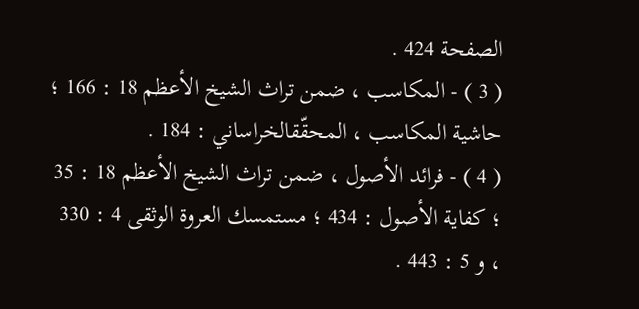الصفحة 424 .
( 3 ) - المكاسب ، ضمن تراث الشيخ الأعظم 18 : 166 ؛ حاشية المكاسب ، المحقّقالخراساني : 184 .
( 4 ) - فرائد الأصول ، ضمن تراث الشيخ الأعظم 18 : 35 ؛ كفاية الأصول : 434 ؛ مستمسك العروة الوثقى 4 : 330 ، و 5 : 443 .